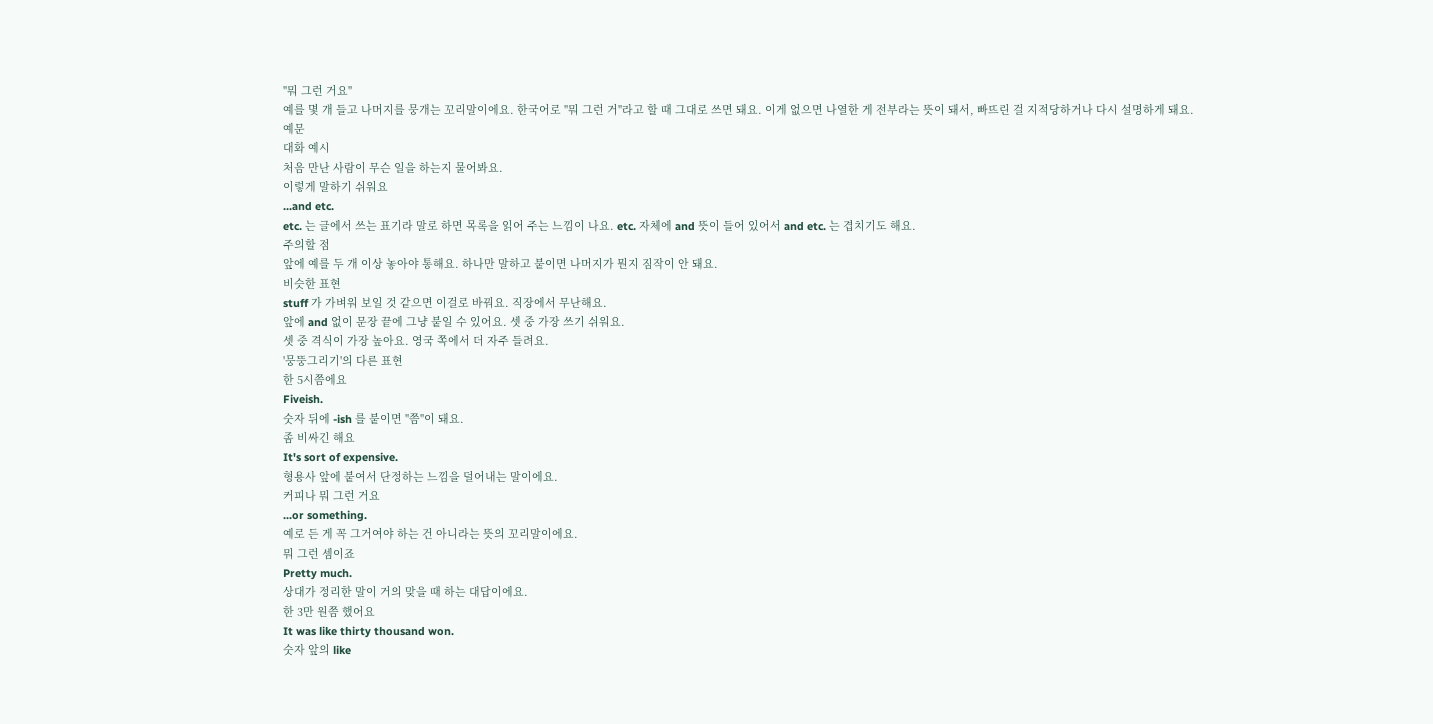"뭐 그런 거요"
예를 몇 개 들고 나머지를 뭉개는 꼬리말이에요. 한국어로 "뭐 그런 거"라고 할 때 그대로 쓰면 돼요. 이게 없으면 나열한 게 전부라는 뜻이 돼서, 빠뜨린 걸 지적당하거나 다시 설명하게 돼요.
예문
대화 예시
처음 만난 사람이 무슨 일을 하는지 물어봐요.
이렇게 말하기 쉬워요
...and etc.
etc. 는 글에서 쓰는 표기라 말로 하면 목록을 읽어 주는 느낌이 나요. etc. 자체에 and 뜻이 들어 있어서 and etc. 는 겹치기도 해요.
주의할 점
앞에 예를 두 개 이상 놓아야 통해요. 하나만 말하고 붙이면 나머지가 뭔지 짐작이 안 돼요.
비슷한 표현
stuff 가 가벼워 보일 것 같으면 이걸로 바꿔요. 직장에서 무난해요.
앞에 and 없이 문장 끝에 그냥 붙일 수 있어요. 셋 중 가장 쓰기 쉬워요.
셋 중 격식이 가장 높아요. 영국 쪽에서 더 자주 들려요.
'뭉뚱그리기'의 다른 표현
한 5시쯤에요
Fiveish.
숫자 뒤에 -ish 를 붙이면 "쯤"이 돼요.
좀 비싸긴 해요
It's sort of expensive.
형용사 앞에 붙여서 단정하는 느낌을 덜어내는 말이에요.
커피나 뭐 그런 거요
...or something.
예로 든 게 꼭 그거여야 하는 건 아니라는 뜻의 꼬리말이에요.
뭐 그런 셈이죠
Pretty much.
상대가 정리한 말이 거의 맞을 때 하는 대답이에요.
한 3만 원쯤 했어요
It was like thirty thousand won.
숫자 앞의 like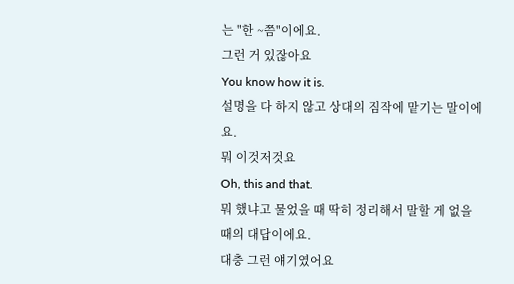는 "한 ~쯤"이에요.
그런 거 있잖아요
You know how it is.
설명을 다 하지 않고 상대의 짐작에 맡기는 말이에요.
뭐 이것저것요
Oh, this and that.
뭐 했냐고 물었을 때 딱히 정리해서 말할 게 없을 때의 대답이에요.
대충 그런 얘기였어요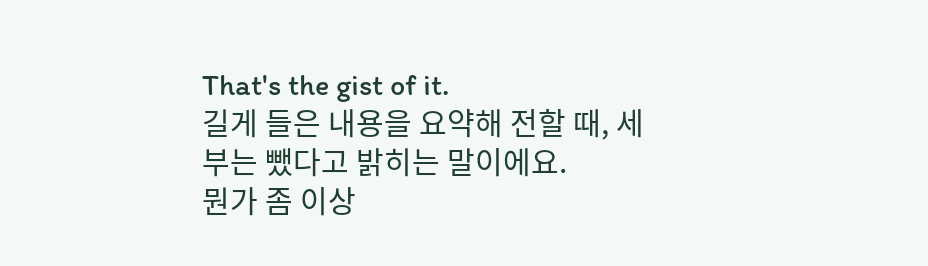That's the gist of it.
길게 들은 내용을 요약해 전할 때, 세부는 뺐다고 밝히는 말이에요.
뭔가 좀 이상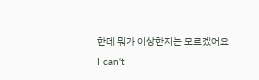한데 뭐가 이상한지는 모르겠어요
I can't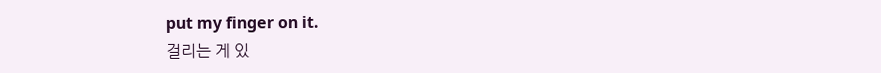put my finger on it.
걸리는 게 있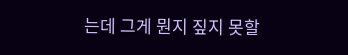는데 그게 뭔지 짚지 못할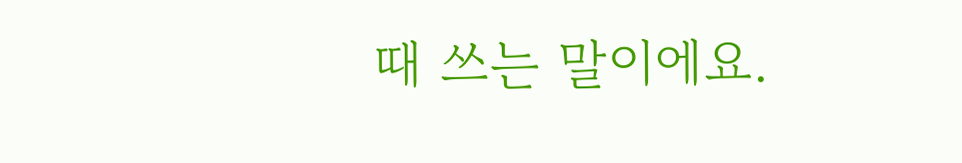때 쓰는 말이에요.